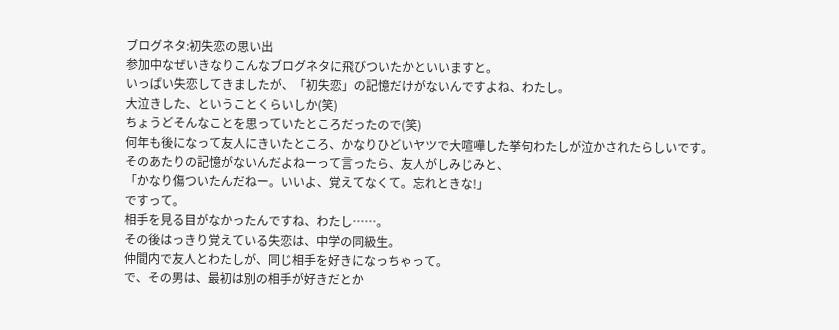ブログネタ:初失恋の思い出
参加中なぜいきなりこんなブログネタに飛びついたかといいますと。
いっぱい失恋してきましたが、「初失恋」の記憶だけがないんですよね、わたし。
大泣きした、ということくらいしか(笑)
ちょうどそんなことを思っていたところだったので(笑)
何年も後になって友人にきいたところ、かなりひどいヤツで大喧嘩した挙句わたしが泣かされたらしいです。
そのあたりの記憶がないんだよねーって言ったら、友人がしみじみと、
「かなり傷ついたんだねー。いいよ、覚えてなくて。忘れときな!」
ですって。
相手を見る目がなかったんですね、わたし……。
その後はっきり覚えている失恋は、中学の同級生。
仲間内で友人とわたしが、同じ相手を好きになっちゃって。
で、その男は、最初は別の相手が好きだとか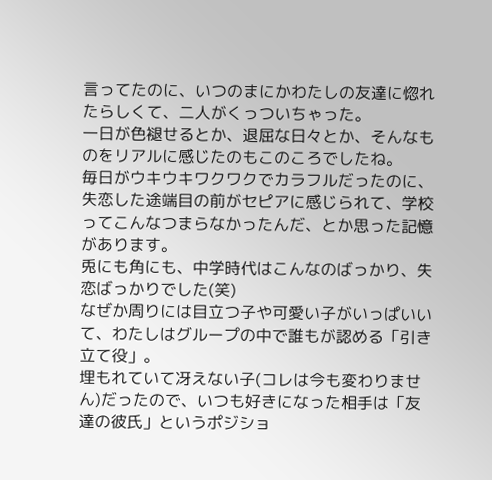言ってたのに、いつのまにかわたしの友達に惚れたらしくて、二人がくっついちゃった。
一日が色褪せるとか、退屈な日々とか、そんなものをリアルに感じたのもこのころでしたね。
毎日がウキウキワクワクでカラフルだったのに、失恋した途端目の前がセピアに感じられて、学校ってこんなつまらなかったんだ、とか思った記憶があります。
兎にも角にも、中学時代はこんなのばっかり、失恋ばっかりでした(笑)
なぜか周りには目立つ子や可愛い子がいっぱいいて、わたしはグループの中で誰もが認める「引き立て役」。
埋もれていて冴えない子(コレは今も変わりません)だったので、いつも好きになった相手は「友達の彼氏」というポジショ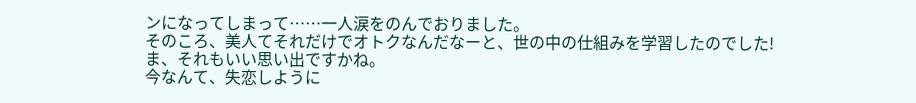ンになってしまって……一人涙をのんでおりました。
そのころ、美人てそれだけでオトクなんだなーと、世の中の仕組みを学習したのでした!
ま、それもいい思い出ですかね。
今なんて、失恋しように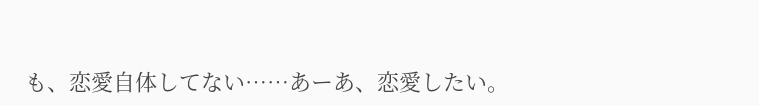も、恋愛自体してない……あーあ、恋愛したい。